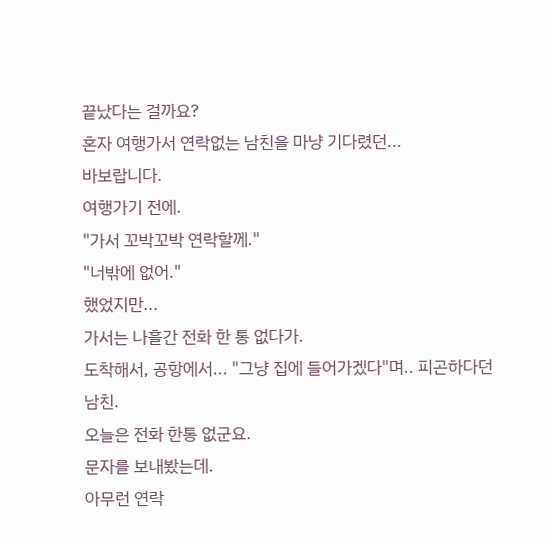끝났다는 걸까요?
혼자 여행가서 연락없는 남친을 마냥 기다렸던...
바보랍니다.
여행가기 전에.
"가서 꼬박꼬박 연락할께."
"너밖에 없어."
했었지만...
가서는 나흘간 전화 한 통 없다가.
도착해서, 공항에서... "그냥 집에 들어가겠다"며.. 피곤하다던
남친.
오늘은 전화 한통 없군요.
문자를 보내봤는데.
아무런 연락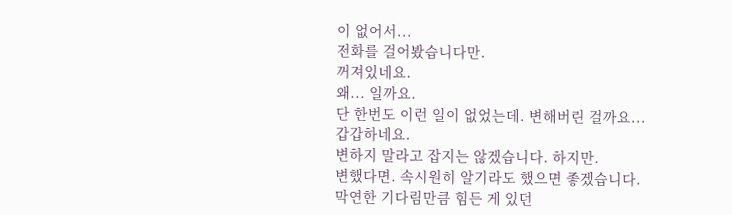이 없어서...
전화를 걸어봤습니다만.
꺼져있네요.
왜... 일까요.
단 한번도 이런 일이 없었는데. 변해버린 걸까요...
갑갑하네요.
변하지 말라고 잡지는 않겠습니다. 하지만.
변했다면. 속시원히 알기라도 했으면 좋겠습니다.
막연한 기다림만큼 힘든 게 있던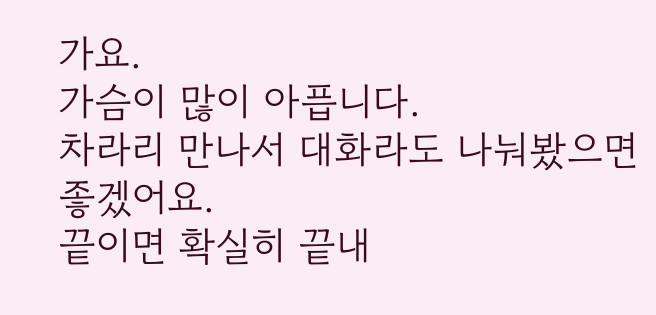가요.
가슴이 많이 아픕니다.
차라리 만나서 대화라도 나눠봤으면 좋겠어요.
끝이면 확실히 끝내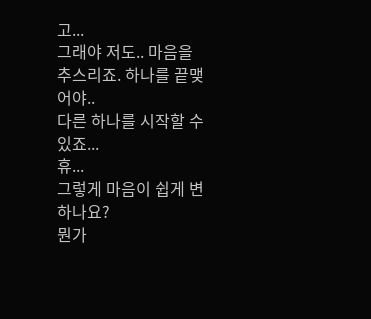고...
그래야 저도.. 마음을 추스리죠. 하나를 끝맺어야..
다른 하나를 시작할 수 있죠...
휴...
그렇게 마음이 쉽게 변하나요?
뭔가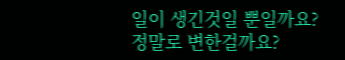일이 생긴것일 뿐일까요?
정말로 변한걸까요?